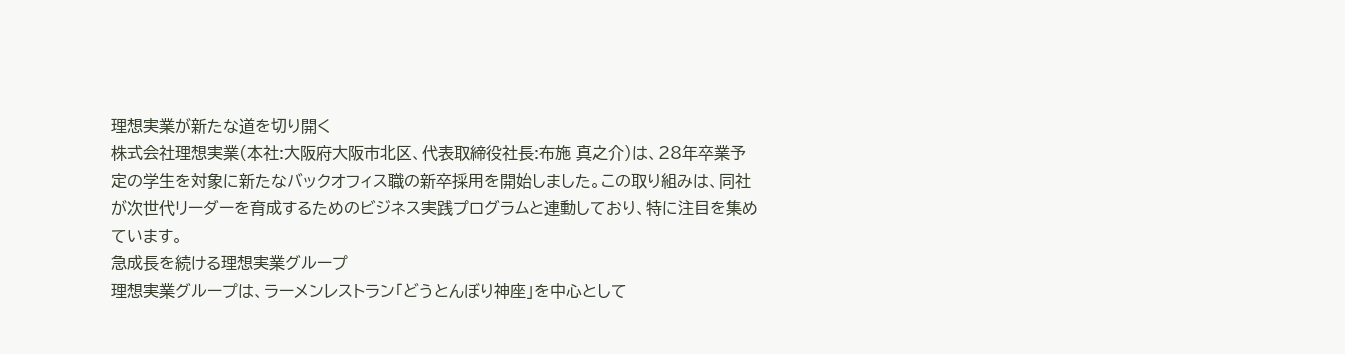理想実業が新たな道を切り開く
株式会社理想実業(本社:大阪府大阪市北区、代表取締役社長:布施 真之介)は、28年卒業予定の学生を対象に新たなバックオフィス職の新卒採用を開始しました。この取り組みは、同社が次世代リーダーを育成するためのビジネス実践プログラムと連動しており、特に注目を集めています。
急成長を続ける理想実業グループ
理想実業グループは、ラーメンレストラン「どうとんぼり神座」を中心として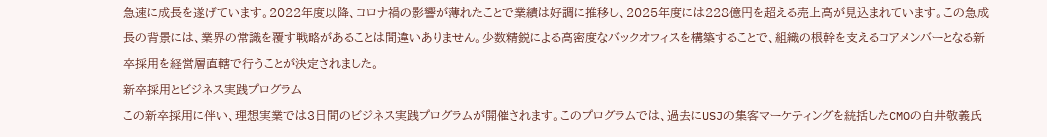急速に成長を遂げています。2022年度以降、コロナ禍の影響が薄れたことで業績は好調に推移し、2025年度には228億円を超える売上高が見込まれています。この急成長の背景には、業界の常識を覆す戦略があることは間違いありません。少数精鋭による高密度なバックオフィスを構築することで、組織の根幹を支えるコアメンバーとなる新卒採用を経営層直轄で行うことが決定されました。
新卒採用とビジネス実践プログラム
この新卒採用に伴い、理想実業では3日間のビジネス実践プログラムが開催されます。このプログラムでは、過去にUSJの集客マーケティングを統括したCMOの白井敬義氏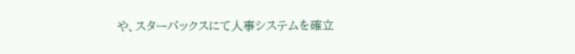や、スターバックスにて人事システムを確立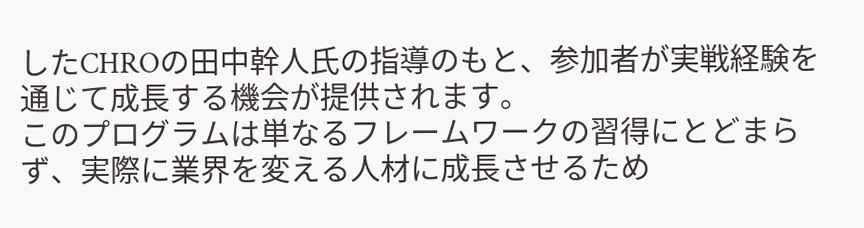したCHROの田中幹人氏の指導のもと、参加者が実戦経験を通じて成長する機会が提供されます。
このプログラムは単なるフレームワークの習得にとどまらず、実際に業界を変える人材に成長させるため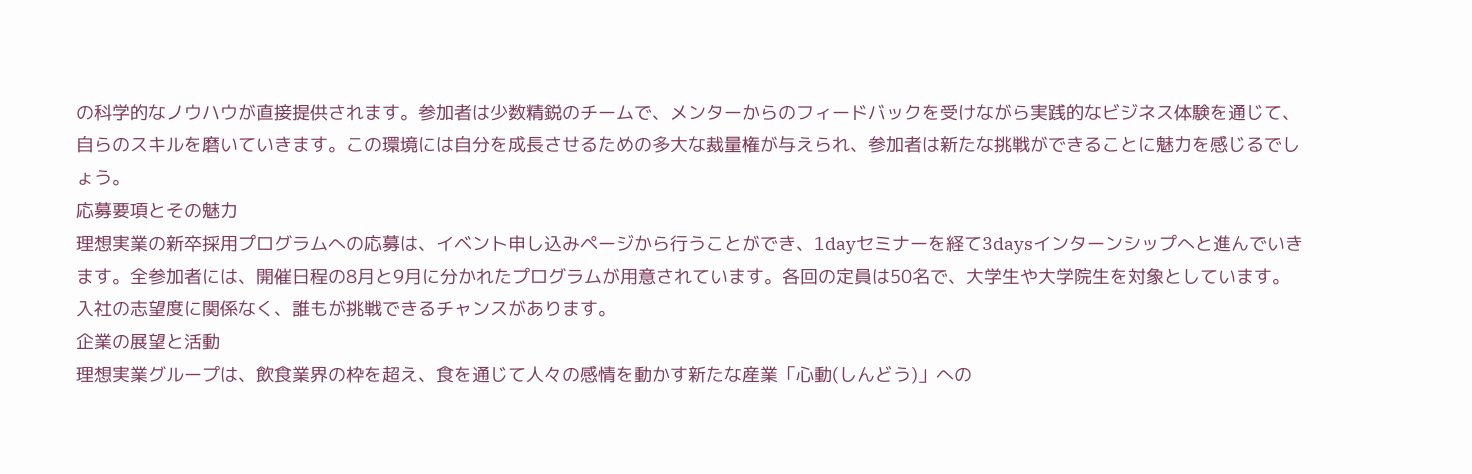の科学的なノウハウが直接提供されます。参加者は少数精鋭のチームで、メンターからのフィードバックを受けながら実践的なビジネス体験を通じて、自らのスキルを磨いていきます。この環境には自分を成長させるための多大な裁量権が与えられ、参加者は新たな挑戦ができることに魅力を感じるでしょう。
応募要項とその魅力
理想実業の新卒採用プログラムへの応募は、イベント申し込みページから行うことができ、1dayセミナーを経て3daysインターンシップへと進んでいきます。全参加者には、開催日程の8月と9月に分かれたプログラムが用意されています。各回の定員は50名で、大学生や大学院生を対象としています。入社の志望度に関係なく、誰もが挑戦できるチャンスがあります。
企業の展望と活動
理想実業グループは、飲食業界の枠を超え、食を通じて人々の感情を動かす新たな産業「心動(しんどう)」への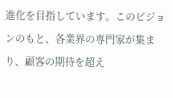進化を目指しています。このビジョンのもと、各業界の専門家が集まり、顧客の期待を超え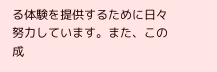る体験を提供するために日々努力しています。また、この成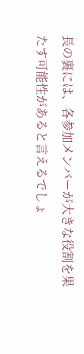長の裏には、各参加メンバーが大きな役割を果たす可能性があると言えるでしょ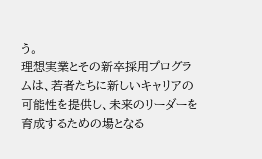う。
理想実業とその新卒採用プログラムは、若者たちに新しいキャリアの可能性を提供し、未来のリーダーを育成するための場となる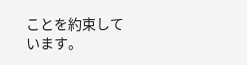ことを約束しています。